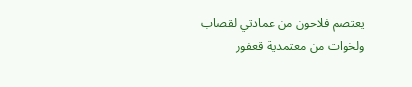يعتصم فلاحون من عمادتي لقصاب ولخوات من معتمدية قعفور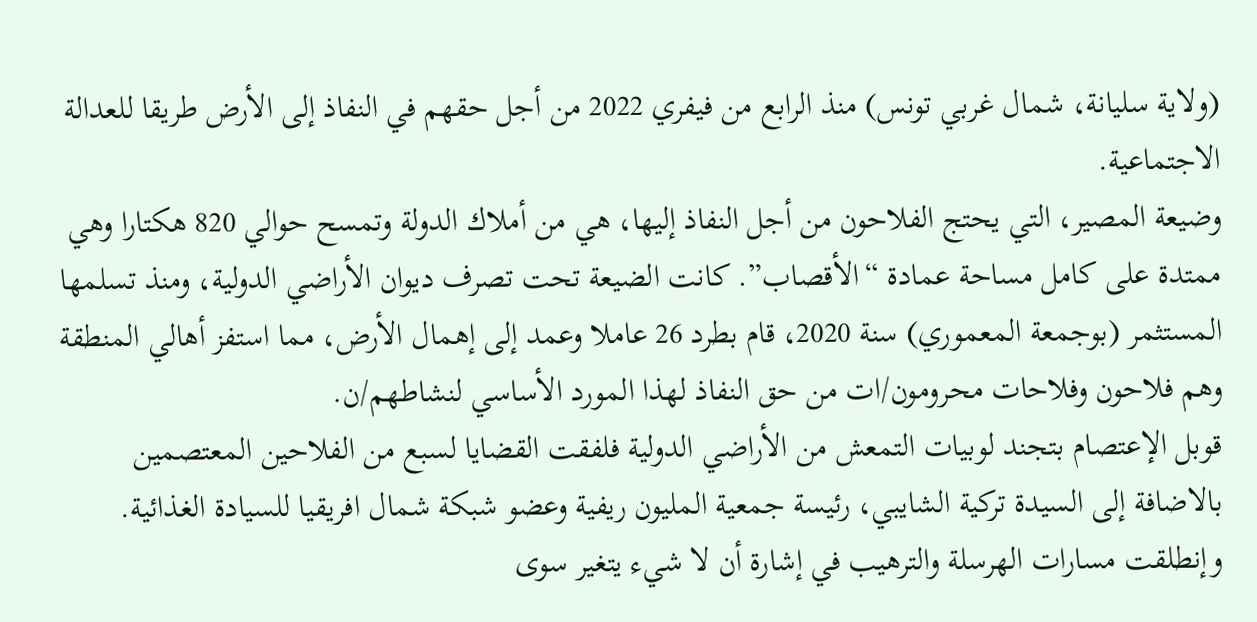(ولاية سليانة، شمال غربي تونس) منذ الرابع من فيفري 2022 من أجل حقهم في النفاذ إلى الأرض طريقا للعدالة الاجتماعية.
وضيعة المصير، التي يحتج الفلاحون من أجل النفاذ إليها، هي من أملاك الدولة وتمسح حوالي 820 هكتارا وهي ممتدة على كامل مساحة عمادة “الأقصاب”. كانت الضيعة تحت تصرف ديوان الأراضي الدولية، ومنذ تسلمها المستثمر (بوجمعة المعموري) سنة 2020، قام بطرد 26 عاملا وعمد إلى إهمال الأرض، مما استفز أهالي المنطقة وهم فلاحون وفلاحات محرومون/ات من حق النفاذ لهذا المورد الأساسي لنشاطهم/ن.
قوبل الإعتصام بتجند لوبيات التمعش من الأراضي الدولية فلفقت القضايا لسبع من الفلاحين المعتصمين بالاضافة إلى السيدة تركية الشايبي، رئيسة جمعية المليون ريفية وعضو شبكة شمال افريقيا للسيادة الغذائية. وإنطلقت مسارات الهرسلة والترهيب في إشارة أن لا شيء يتغير سوى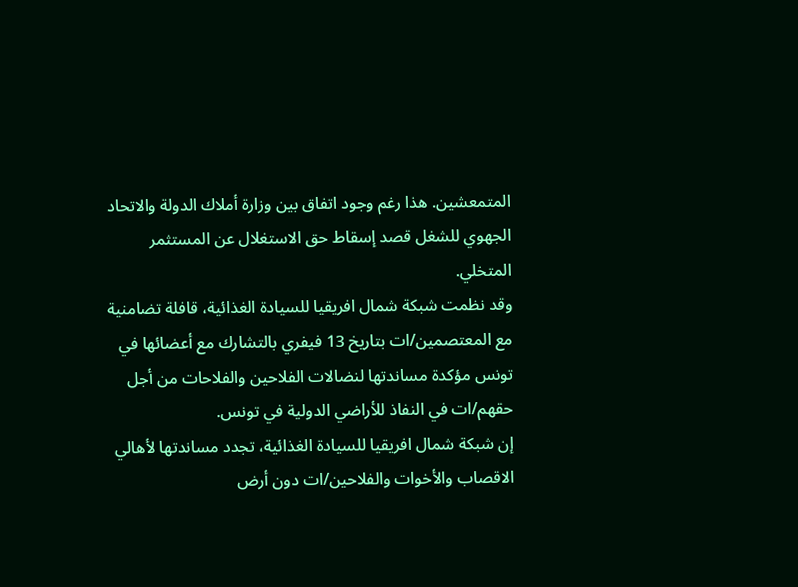المتمعشين. هذا رغم وجود اتفاق بين وزارة أملاك الدولة والاتحاد الجهوي للشغل قصد إسقاط حق الاستغلال عن المستثمر المتخلي.
وقد نظمت شبكة شمال افريقيا للسيادة الغذائية، قافلة تضامنية مع المعتصمين/ات بتاريخ 13 فيفري بالتشارك مع أعضائها في تونس مؤكدة مساندتها لنضالات الفلاحين والفلاحات من أجل حقهم/ات في النفاذ للأراضي الدولية في تونس.
إن شبكة شمال افريقيا للسيادة الغذائية، تجدد مساندتها لأهالي الاقصاب والأخوات والفلاحين/ات دون أرض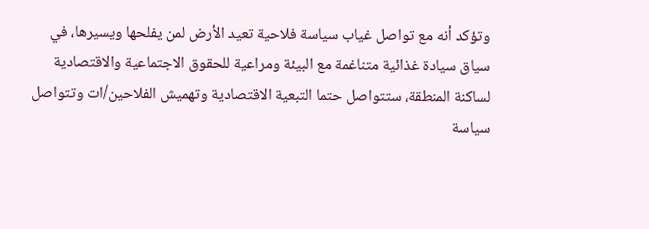وتؤكد أنه مع تواصل غياب سياسة فلاحية تعيد الأرض لمن يفلحها ويسيرها، في سياق سيادة غذائية متناغمة مع البيئة ومراعية للحقوق الاجتماعية والاقتصادية لساكنة المنطقة، ستتواصل حتما التبعية الاقتصادية وتهميش الفلاحين/ات وتتواصل سياسة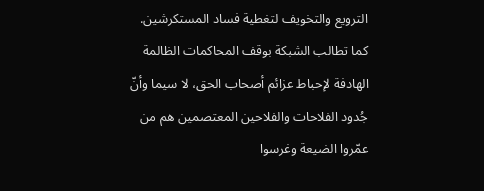الترويع والتخويف لتغطية فساد المستكرشين.
كما تطالب الشبكة بوقف المحاكمات الظالمة الهادفة لإحباط عزائم أصحاب الحق، لا سيما وأنّ جُدود الفلاحات والفلاحين المعتصمين هم من عمّروا الضيعة وغرسوا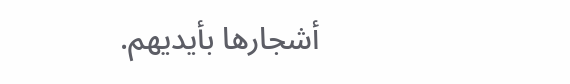أشجارها بأيديهم.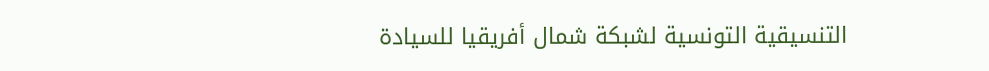التنسيقية التونسية لشبكة شمال أفريقيا للسيادة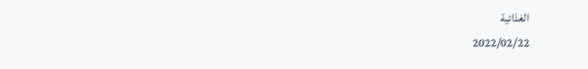الغذائية
2022/02/22